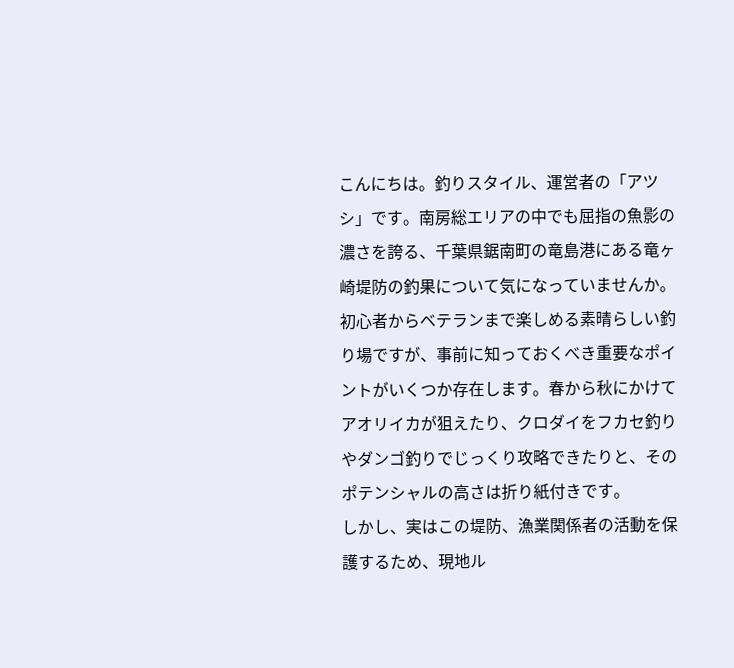こんにちは。釣りスタイル、運営者の「アツシ」です。南房総エリアの中でも屈指の魚影の濃さを誇る、千葉県鋸南町の竜島港にある竜ヶ崎堤防の釣果について気になっていませんか。
初心者からベテランまで楽しめる素晴らしい釣り場ですが、事前に知っておくべき重要なポイントがいくつか存在します。春から秋にかけてアオリイカが狙えたり、クロダイをフカセ釣りやダンゴ釣りでじっくり攻略できたりと、そのポテンシャルの高さは折り紙付きです。
しかし、実はこの堤防、漁業関係者の活動を保護するため、現地ル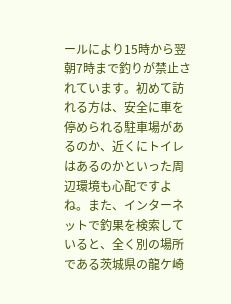ールにより15時から翌朝7時まで釣りが禁止されています。初めて訪れる方は、安全に車を停められる駐車場があるのか、近くにトイレはあるのかといった周辺環境も心配ですよね。また、インターネットで釣果を検索していると、全く別の場所である茨城県の龍ケ崎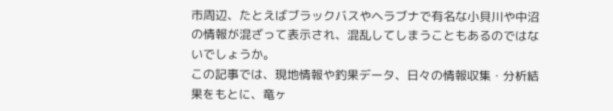市周辺、たとえばブラックバスやヘラブナで有名な小貝川や中沼の情報が混ざって表示され、混乱してしまうこともあるのではないでしょうか。
この記事では、現地情報や釣果データ、日々の情報収集・分析結果をもとに、竜ヶ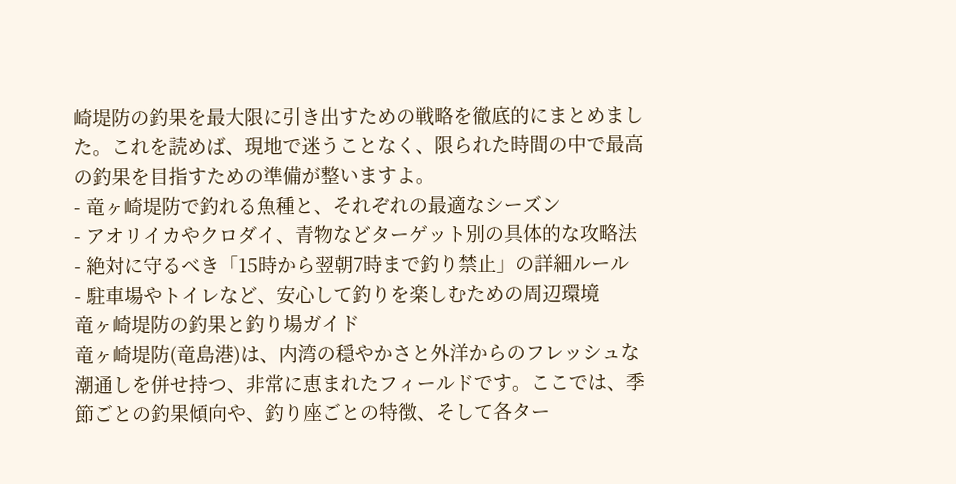崎堤防の釣果を最大限に引き出すための戦略を徹底的にまとめました。これを読めば、現地で迷うことなく、限られた時間の中で最高の釣果を目指すための準備が整いますよ。
- 竜ヶ崎堤防で釣れる魚種と、それぞれの最適なシーズン
- アオリイカやクロダイ、青物などターゲット別の具体的な攻略法
- 絶対に守るべき「15時から翌朝7時まで釣り禁止」の詳細ルール
- 駐車場やトイレなど、安心して釣りを楽しむための周辺環境
竜ヶ崎堤防の釣果と釣り場ガイド
竜ヶ崎堤防(竜島港)は、内湾の穏やかさと外洋からのフレッシュな潮通しを併せ持つ、非常に恵まれたフィールドです。ここでは、季節ごとの釣果傾向や、釣り座ごとの特徴、そして各ター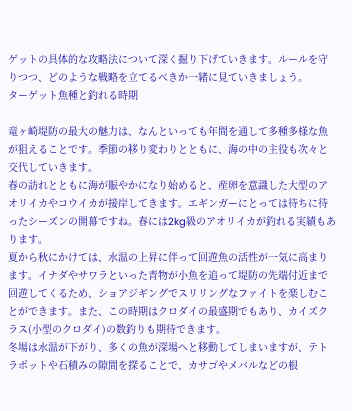ゲットの具体的な攻略法について深く掘り下げていきます。ルールを守りつつ、どのような戦略を立てるべきか一緒に見ていきましょう。
ターゲット魚種と釣れる時期

竜ヶ崎堤防の最大の魅力は、なんといっても年間を通して多種多様な魚が狙えることです。季節の移り変わりとともに、海の中の主役も次々と交代していきます。
春の訪れとともに海が賑やかになり始めると、産卵を意識した大型のアオリイカやコウイカが接岸してきます。エギンガーにとっては待ちに待ったシーズンの開幕ですね。春には2kg級のアオリイカが釣れる実績もあります。
夏から秋にかけては、水温の上昇に伴って回遊魚の活性が一気に高まります。イナダやサワラといった青物が小魚を追って堤防の先端付近まで回遊してくるため、ショアジギングでスリリングなファイトを楽しむことができます。また、この時期はクロダイの最盛期でもあり、カイズクラス(小型のクロダイ)の数釣りも期待できます。
冬場は水温が下がり、多くの魚が深場へと移動してしまいますが、テトラポットや石積みの隙間を探ることで、カサゴやメバルなどの根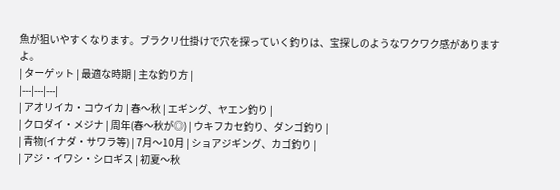魚が狙いやすくなります。ブラクリ仕掛けで穴を探っていく釣りは、宝探しのようなワクワク感がありますよ。
| ターゲット | 最適な時期 | 主な釣り方 |
|---|---|---|
| アオリイカ・コウイカ | 春〜秋 | エギング、ヤエン釣り |
| クロダイ・メジナ | 周年(春〜秋が◎) | ウキフカセ釣り、ダンゴ釣り |
| 青物(イナダ・サワラ等) | 7月〜10月 | ショアジギング、カゴ釣り |
| アジ・イワシ・シロギス | 初夏〜秋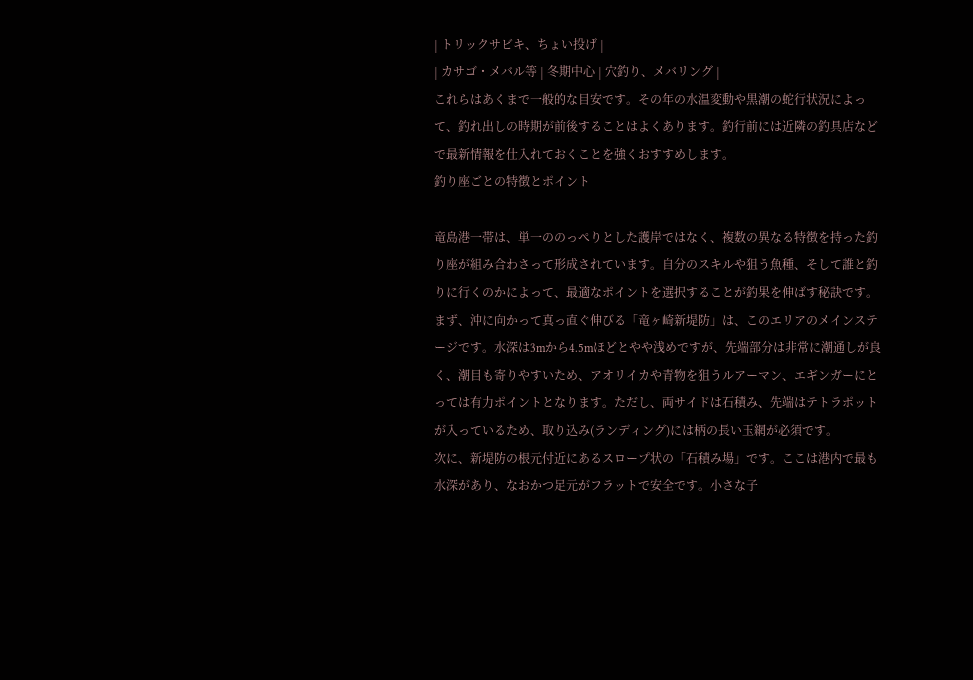| トリックサビキ、ちょい投げ |
| カサゴ・メバル等 | 冬期中心 | 穴釣り、メバリング |
これらはあくまで一般的な目安です。その年の水温変動や黒潮の蛇行状況によって、釣れ出しの時期が前後することはよくあります。釣行前には近隣の釣具店などで最新情報を仕入れておくことを強くおすすめします。
釣り座ごとの特徴とポイント

竜島港一帯は、単一ののっぺりとした護岸ではなく、複数の異なる特徴を持った釣り座が組み合わさって形成されています。自分のスキルや狙う魚種、そして誰と釣りに行くのかによって、最適なポイントを選択することが釣果を伸ばす秘訣です。
まず、沖に向かって真っ直ぐ伸びる「竜ヶ崎新堤防」は、このエリアのメインステージです。水深は3mから4.5mほどとやや浅めですが、先端部分は非常に潮通しが良く、潮目も寄りやすいため、アオリイカや青物を狙うルアーマン、エギンガーにとっては有力ポイントとなります。ただし、両サイドは石積み、先端はテトラポットが入っているため、取り込み(ランディング)には柄の長い玉網が必須です。
次に、新堤防の根元付近にあるスロープ状の「石積み場」です。ここは港内で最も水深があり、なおかつ足元がフラットで安全です。小さな子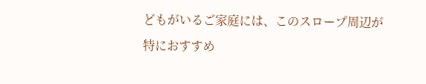どもがいるご家庭には、このスロープ周辺が特におすすめ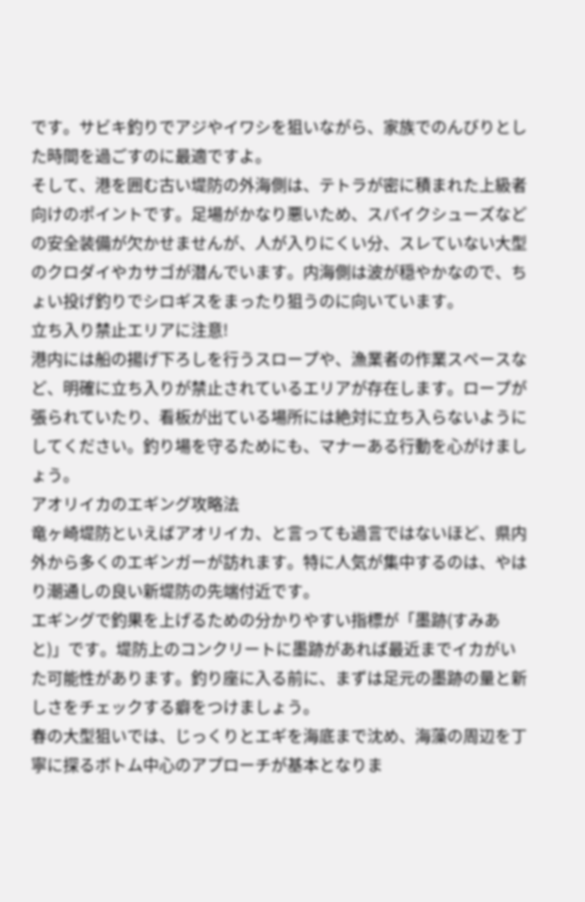です。サビキ釣りでアジやイワシを狙いながら、家族でのんびりとした時間を過ごすのに最適ですよ。
そして、港を囲む古い堤防の外海側は、テトラが密に積まれた上級者向けのポイントです。足場がかなり悪いため、スパイクシューズなどの安全装備が欠かせませんが、人が入りにくい分、スレていない大型のクロダイやカサゴが潜んでいます。内海側は波が穏やかなので、ちょい投げ釣りでシロギスをまったり狙うのに向いています。
立ち入り禁止エリアに注意!
港内には船の揚げ下ろしを行うスロープや、漁業者の作業スペースなど、明確に立ち入りが禁止されているエリアが存在します。ロープが張られていたり、看板が出ている場所には絶対に立ち入らないようにしてください。釣り場を守るためにも、マナーある行動を心がけましょう。
アオリイカのエギング攻略法
竜ヶ崎堤防といえばアオリイカ、と言っても過言ではないほど、県内外から多くのエギンガーが訪れます。特に人気が集中するのは、やはり潮通しの良い新堤防の先端付近です。
エギングで釣果を上げるための分かりやすい指標が「墨跡(すみあと)」です。堤防上のコンクリートに墨跡があれば最近までイカがいた可能性があります。釣り座に入る前に、まずは足元の墨跡の量と新しさをチェックする癖をつけましょう。
春の大型狙いでは、じっくりとエギを海底まで沈め、海藻の周辺を丁寧に探るボトム中心のアプローチが基本となりま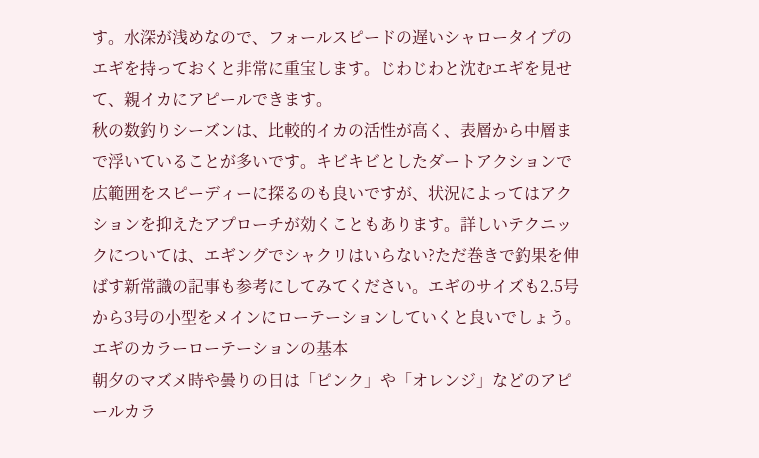す。水深が浅めなので、フォールスピードの遅いシャロータイプのエギを持っておくと非常に重宝します。じわじわと沈むエギを見せて、親イカにアピールできます。
秋の数釣りシーズンは、比較的イカの活性が高く、表層から中層まで浮いていることが多いです。キビキビとしたダートアクションで広範囲をスピーディーに探るのも良いですが、状況によってはアクションを抑えたアプローチが効くこともあります。詳しいテクニックについては、エギングでシャクリはいらない?ただ巻きで釣果を伸ばす新常識の記事も参考にしてみてください。エギのサイズも2.5号から3号の小型をメインにローテーションしていくと良いでしょう。
エギのカラーローテーションの基本
朝夕のマズメ時や曇りの日は「ピンク」や「オレンジ」などのアピールカラ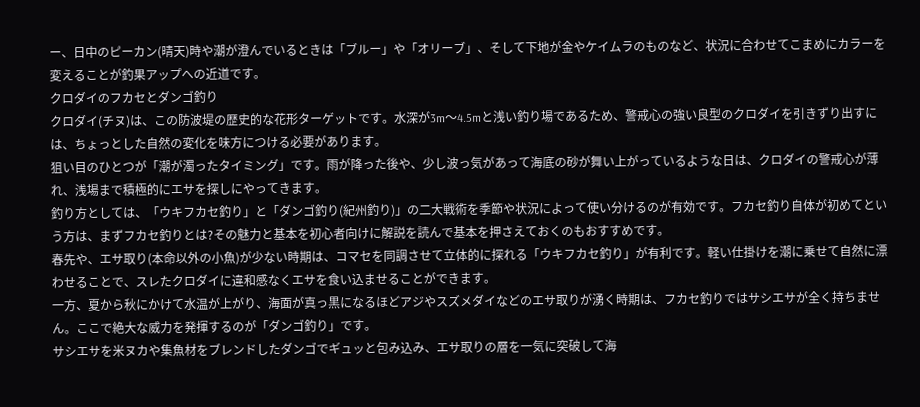ー、日中のピーカン(晴天)時や潮が澄んでいるときは「ブルー」や「オリーブ」、そして下地が金やケイムラのものなど、状況に合わせてこまめにカラーを変えることが釣果アップへの近道です。
クロダイのフカセとダンゴ釣り
クロダイ(チヌ)は、この防波堤の歴史的な花形ターゲットです。水深が3m〜4.5mと浅い釣り場であるため、警戒心の強い良型のクロダイを引きずり出すには、ちょっとした自然の変化を味方につける必要があります。
狙い目のひとつが「潮が濁ったタイミング」です。雨が降った後や、少し波っ気があって海底の砂が舞い上がっているような日は、クロダイの警戒心が薄れ、浅場まで積極的にエサを探しにやってきます。
釣り方としては、「ウキフカセ釣り」と「ダンゴ釣り(紀州釣り)」の二大戦術を季節や状況によって使い分けるのが有効です。フカセ釣り自体が初めてという方は、まずフカセ釣りとは?その魅力と基本を初心者向けに解説を読んで基本を押さえておくのもおすすめです。
春先や、エサ取り(本命以外の小魚)が少ない時期は、コマセを同調させて立体的に探れる「ウキフカセ釣り」が有利です。軽い仕掛けを潮に乗せて自然に漂わせることで、スレたクロダイに違和感なくエサを食い込ませることができます。
一方、夏から秋にかけて水温が上がり、海面が真っ黒になるほどアジやスズメダイなどのエサ取りが湧く時期は、フカセ釣りではサシエサが全く持ちません。ここで絶大な威力を発揮するのが「ダンゴ釣り」です。
サシエサを米ヌカや集魚材をブレンドしたダンゴでギュッと包み込み、エサ取りの層を一気に突破して海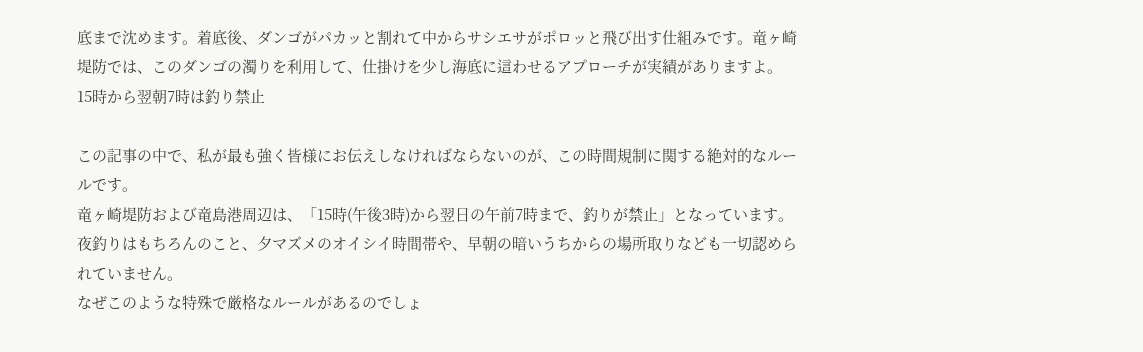底まで沈めます。着底後、ダンゴがパカッと割れて中からサシエサがポロッと飛び出す仕組みです。竜ヶ崎堤防では、このダンゴの濁りを利用して、仕掛けを少し海底に這わせるアプローチが実績がありますよ。
15時から翌朝7時は釣り禁止

この記事の中で、私が最も強く皆様にお伝えしなければならないのが、この時間規制に関する絶対的なルールです。
竜ヶ崎堤防および竜島港周辺は、「15時(午後3時)から翌日の午前7時まで、釣りが禁止」となっています。夜釣りはもちろんのこと、夕マズメのオイシイ時間帯や、早朝の暗いうちからの場所取りなども一切認められていません。
なぜこのような特殊で厳格なルールがあるのでしょ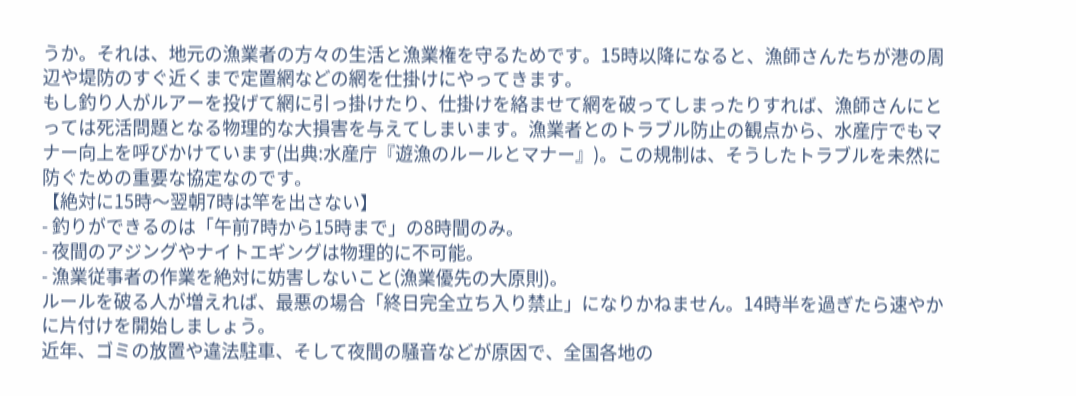うか。それは、地元の漁業者の方々の生活と漁業権を守るためです。15時以降になると、漁師さんたちが港の周辺や堤防のすぐ近くまで定置網などの網を仕掛けにやってきます。
もし釣り人がルアーを投げて網に引っ掛けたり、仕掛けを絡ませて網を破ってしまったりすれば、漁師さんにとっては死活問題となる物理的な大損害を与えてしまいます。漁業者とのトラブル防止の観点から、水産庁でもマナー向上を呼びかけています(出典:水産庁『遊漁のルールとマナー』)。この規制は、そうしたトラブルを未然に防ぐための重要な協定なのです。
【絶対に15時〜翌朝7時は竿を出さない】
- 釣りができるのは「午前7時から15時まで」の8時間のみ。
- 夜間のアジングやナイトエギングは物理的に不可能。
- 漁業従事者の作業を絶対に妨害しないこと(漁業優先の大原則)。
ルールを破る人が増えれば、最悪の場合「終日完全立ち入り禁止」になりかねません。14時半を過ぎたら速やかに片付けを開始しましょう。
近年、ゴミの放置や違法駐車、そして夜間の騒音などが原因で、全国各地の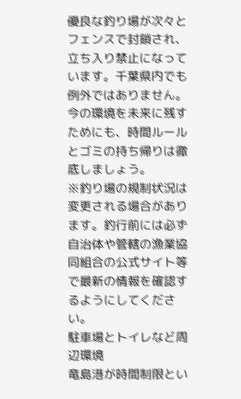優良な釣り場が次々とフェンスで封鎖され、立ち入り禁止になっています。千葉県内でも例外ではありません。今の環境を未来に残すためにも、時間ルールとゴミの持ち帰りは徹底しましょう。
※釣り場の規制状況は変更される場合があります。釣行前には必ず自治体や管轄の漁業協同組合の公式サイト等で最新の情報を確認するようにしてください。
駐車場とトイレなど周辺環境
竜島港が時間制限とい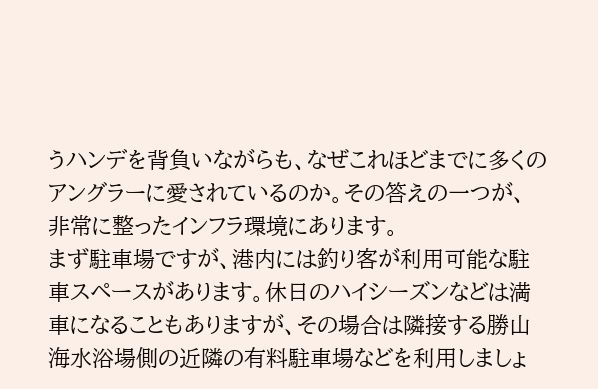うハンデを背負いながらも、なぜこれほどまでに多くのアングラーに愛されているのか。その答えの一つが、非常に整ったインフラ環境にあります。
まず駐車場ですが、港内には釣り客が利用可能な駐車スペースがあります。休日のハイシーズンなどは満車になることもありますが、その場合は隣接する勝山海水浴場側の近隣の有料駐車場などを利用しましょ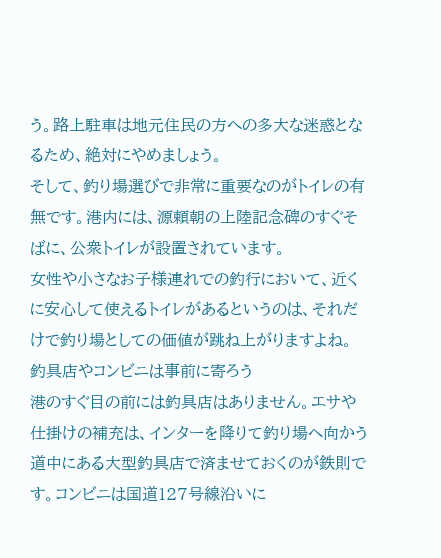う。路上駐車は地元住民の方への多大な迷惑となるため、絶対にやめましょう。
そして、釣り場選びで非常に重要なのがトイレの有無です。港内には、源頼朝の上陸記念碑のすぐそばに、公衆トイレが設置されています。
女性や小さなお子様連れでの釣行において、近くに安心して使えるトイレがあるというのは、それだけで釣り場としての価値が跳ね上がりますよね。
釣具店やコンビニは事前に寄ろう
港のすぐ目の前には釣具店はありません。エサや仕掛けの補充は、インターを降りて釣り場へ向かう道中にある大型釣具店で済ませておくのが鉄則です。コンビニは国道127号線沿いに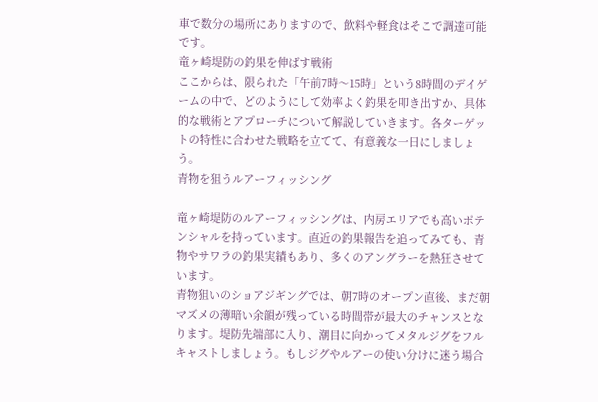車で数分の場所にありますので、飲料や軽食はそこで調達可能です。
竜ヶ崎堤防の釣果を伸ばす戦術
ここからは、限られた「午前7時〜15時」という8時間のデイゲームの中で、どのようにして効率よく釣果を叩き出すか、具体的な戦術とアプローチについて解説していきます。各ターゲットの特性に合わせた戦略を立てて、有意義な一日にしましょう。
青物を狙うルアーフィッシング

竜ヶ崎堤防のルアーフィッシングは、内房エリアでも高いポテンシャルを持っています。直近の釣果報告を追ってみても、青物やサワラの釣果実績もあり、多くのアングラーを熱狂させています。
青物狙いのショアジギングでは、朝7時のオープン直後、まだ朝マズメの薄暗い余韻が残っている時間帯が最大のチャンスとなります。堤防先端部に入り、潮目に向かってメタルジグをフルキャストしましょう。もしジグやルアーの使い分けに迷う場合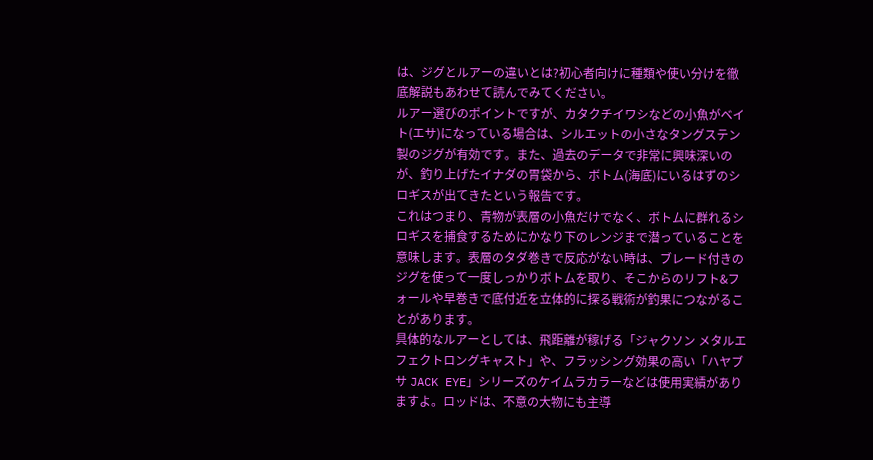は、ジグとルアーの違いとは?初心者向けに種類や使い分けを徹底解説もあわせて読んでみてください。
ルアー選びのポイントですが、カタクチイワシなどの小魚がベイト(エサ)になっている場合は、シルエットの小さなタングステン製のジグが有効です。また、過去のデータで非常に興味深いのが、釣り上げたイナダの胃袋から、ボトム(海底)にいるはずのシロギスが出てきたという報告です。
これはつまり、青物が表層の小魚だけでなく、ボトムに群れるシロギスを捕食するためにかなり下のレンジまで潜っていることを意味します。表層のタダ巻きで反応がない時は、ブレード付きのジグを使って一度しっかりボトムを取り、そこからのリフト&フォールや早巻きで底付近を立体的に探る戦術が釣果につながることがあります。
具体的なルアーとしては、飛距離が稼げる「ジャクソン メタルエフェクトロングキャスト」や、フラッシング効果の高い「ハヤブサ JACK EYE」シリーズのケイムラカラーなどは使用実績がありますよ。ロッドは、不意の大物にも主導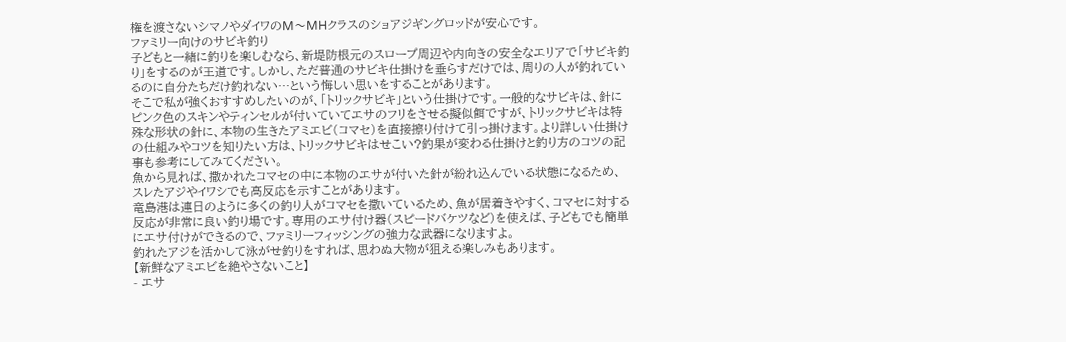権を渡さないシマノやダイワのM〜MHクラスのショアジギングロッドが安心です。
ファミリー向けのサビキ釣り
子どもと一緒に釣りを楽しむなら、新堤防根元のスロープ周辺や内向きの安全なエリアで「サビキ釣り」をするのが王道です。しかし、ただ普通のサビキ仕掛けを垂らすだけでは、周りの人が釣れているのに自分たちだけ釣れない…という悔しい思いをすることがあります。
そこで私が強くおすすめしたいのが、「トリックサビキ」という仕掛けです。一般的なサビキは、針にピンク色のスキンやティンセルが付いていてエサのフリをさせる擬似餌ですが、トリックサビキは特殊な形状の針に、本物の生きたアミエビ(コマセ)を直接擦り付けて引っ掛けます。より詳しい仕掛けの仕組みやコツを知りたい方は、トリックサビキはせこい?釣果が変わる仕掛けと釣り方のコツの記事も参考にしてみてください。
魚から見れば、撒かれたコマセの中に本物のエサが付いた針が紛れ込んでいる状態になるため、スレたアジやイワシでも高反応を示すことがあります。
竜島港は連日のように多くの釣り人がコマセを撒いているため、魚が居着きやすく、コマセに対する反応が非常に良い釣り場です。専用のエサ付け器(スピードバケツなど)を使えば、子どもでも簡単にエサ付けができるので、ファミリーフィッシングの強力な武器になりますよ。
釣れたアジを活かして泳がせ釣りをすれば、思わぬ大物が狙える楽しみもあります。
【新鮮なアミエビを絶やさないこと】
- エサ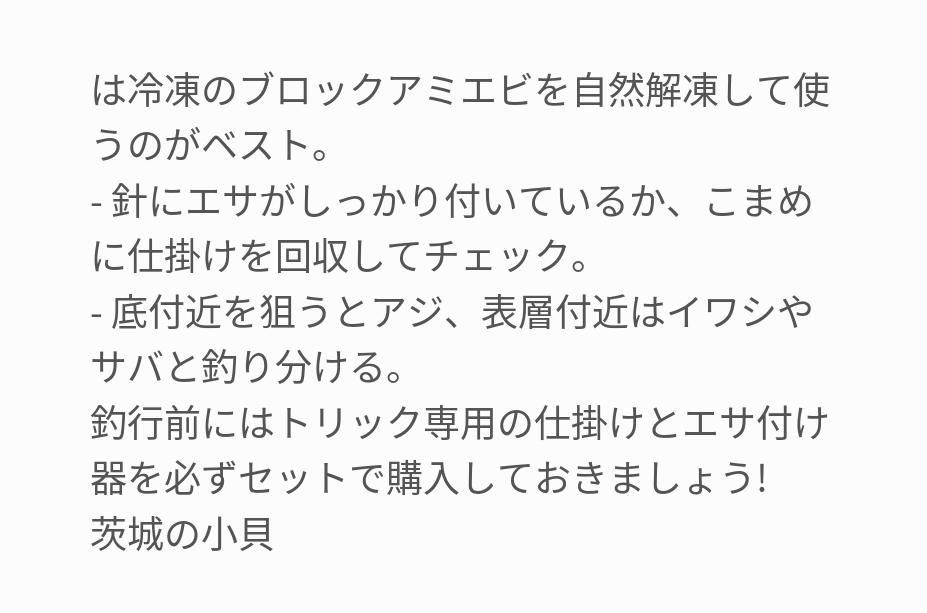は冷凍のブロックアミエビを自然解凍して使うのがベスト。
- 針にエサがしっかり付いているか、こまめに仕掛けを回収してチェック。
- 底付近を狙うとアジ、表層付近はイワシやサバと釣り分ける。
釣行前にはトリック専用の仕掛けとエサ付け器を必ずセットで購入しておきましょう!
茨城の小貝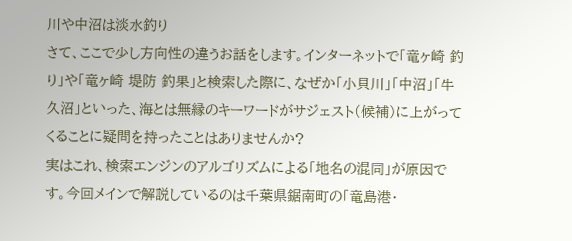川や中沼は淡水釣り
さて、ここで少し方向性の違うお話をします。インターネットで「竜ヶ崎 釣り」や「竜ヶ崎 堤防 釣果」と検索した際に、なぜか「小貝川」「中沼」「牛久沼」といった、海とは無縁のキーワードがサジェスト(候補)に上がってくることに疑問を持ったことはありませんか?
実はこれ、検索エンジンのアルゴリズムによる「地名の混同」が原因です。今回メインで解説しているのは千葉県鋸南町の「竜島港・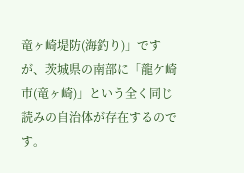竜ヶ崎堤防(海釣り)」ですが、茨城県の南部に「龍ケ崎市(竜ヶ崎)」という全く同じ読みの自治体が存在するのです。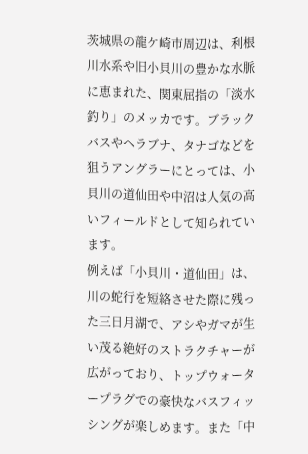茨城県の龍ケ崎市周辺は、利根川水系や旧小貝川の豊かな水脈に恵まれた、関東屈指の「淡水釣り」のメッカです。ブラックバスやヘラブナ、タナゴなどを狙うアングラーにとっては、小貝川の道仙田や中沼は人気の高いフィールドとして知られています。
例えば「小貝川・道仙田」は、川の蛇行を短絡させた際に残った三日月湖で、アシやガマが生い茂る絶好のストラクチャーが広がっており、トップウォータープラグでの豪快なバスフィッシングが楽しめます。また「中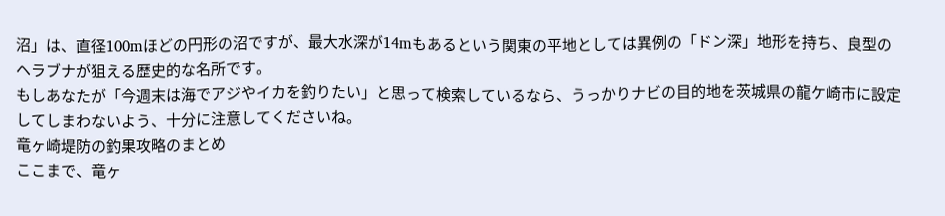沼」は、直径100mほどの円形の沼ですが、最大水深が14mもあるという関東の平地としては異例の「ドン深」地形を持ち、良型のヘラブナが狙える歴史的な名所です。
もしあなたが「今週末は海でアジやイカを釣りたい」と思って検索しているなら、うっかりナビの目的地を茨城県の龍ケ崎市に設定してしまわないよう、十分に注意してくださいね。
竜ヶ崎堤防の釣果攻略のまとめ
ここまで、竜ヶ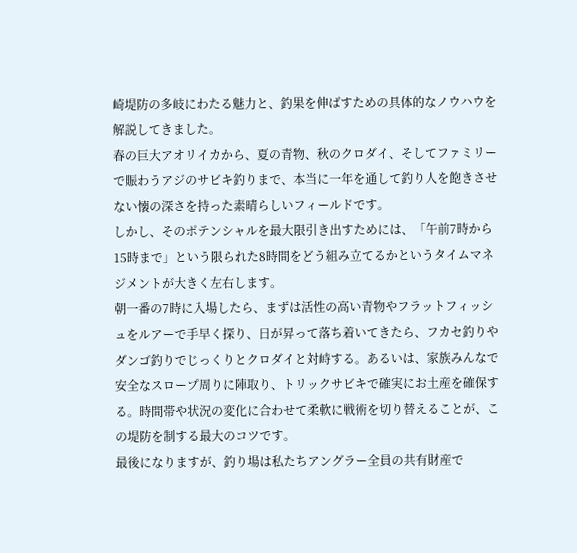崎堤防の多岐にわたる魅力と、釣果を伸ばすための具体的なノウハウを解説してきました。
春の巨大アオリイカから、夏の青物、秋のクロダイ、そしてファミリーで賑わうアジのサビキ釣りまで、本当に一年を通して釣り人を飽きさせない懐の深さを持った素晴らしいフィールドです。
しかし、そのポテンシャルを最大限引き出すためには、「午前7時から15時まで」という限られた8時間をどう組み立てるかというタイムマネジメントが大きく左右します。
朝一番の7時に入場したら、まずは活性の高い青物やフラットフィッシュをルアーで手早く探り、日が昇って落ち着いてきたら、フカセ釣りやダンゴ釣りでじっくりとクロダイと対峙する。あるいは、家族みんなで安全なスロープ周りに陣取り、トリックサビキで確実にお土産を確保する。時間帯や状況の変化に合わせて柔軟に戦術を切り替えることが、この堤防を制する最大のコツです。
最後になりますが、釣り場は私たちアングラー全員の共有財産で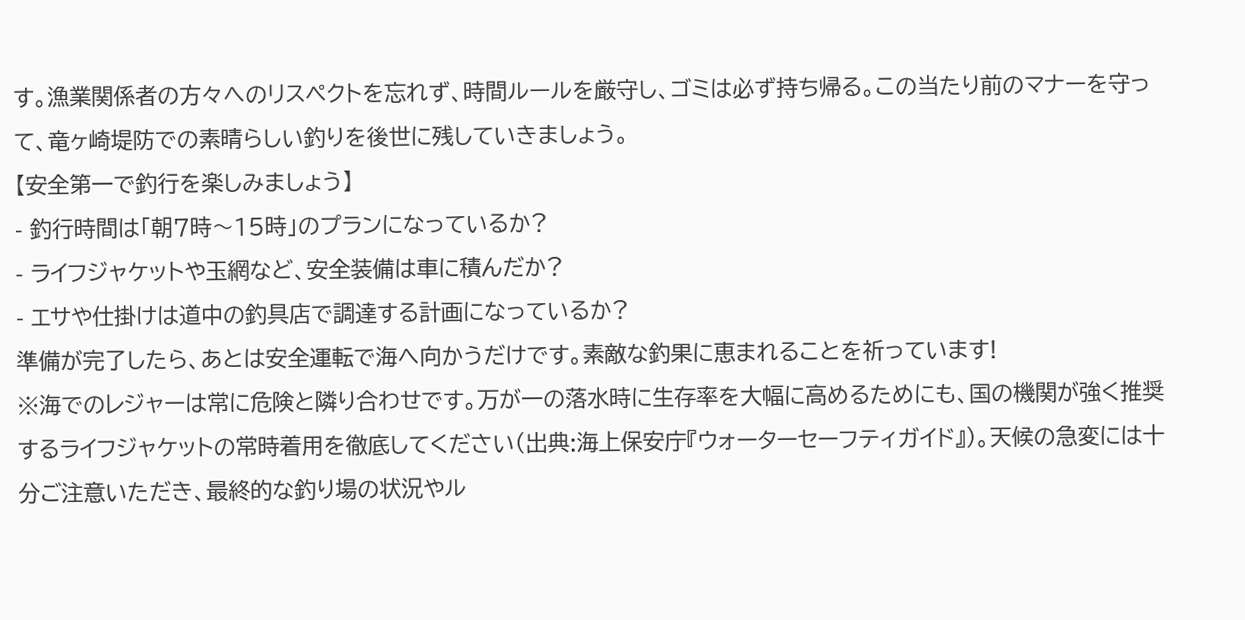す。漁業関係者の方々へのリスペクトを忘れず、時間ルールを厳守し、ゴミは必ず持ち帰る。この当たり前のマナーを守って、竜ヶ崎堤防での素晴らしい釣りを後世に残していきましょう。
【安全第一で釣行を楽しみましょう】
- 釣行時間は「朝7時〜15時」のプランになっているか?
- ライフジャケットや玉網など、安全装備は車に積んだか?
- エサや仕掛けは道中の釣具店で調達する計画になっているか?
準備が完了したら、あとは安全運転で海へ向かうだけです。素敵な釣果に恵まれることを祈っています!
※海でのレジャーは常に危険と隣り合わせです。万が一の落水時に生存率を大幅に高めるためにも、国の機関が強く推奨するライフジャケットの常時着用を徹底してください(出典:海上保安庁『ウォーターセーフティガイド』)。天候の急変には十分ご注意いただき、最終的な釣り場の状況やル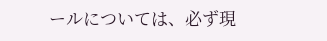ールについては、必ず現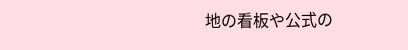地の看板や公式の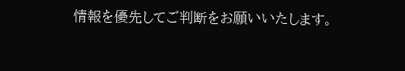情報を優先してご判断をお願いいたします。